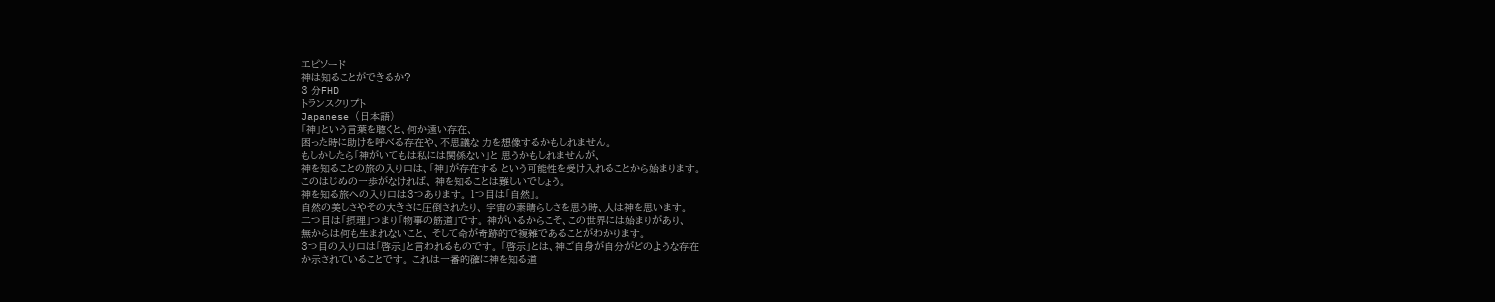エピソード
神は知ることができるか?
3 分FHD
トランスクリプト
Japanese (日本語)
「神」という言葉を聴くと、何か遠い存在、
困った時に助けを呼べる存在や、不思議な 力を想像するかもしれません。
もしかしたら「神がいてもは私には関係ない」と 思うかもしれませんが、
神を知ることの旅の入り口は、「神」が存在する という可能性を受け入れることから始まります。
このはじめの一歩がなければ、 神を知ることは難しいでしょう。
神を知る旅への入り口は3つあります。 1つ目は「自然」。
自然の美しさやその大きさに圧倒されたり、 宇宙の素晴らしさを思う時、人は神を思います。
二つ目は「摂理」つまり「物事の筋道」です。 神がいるからこそ、この世界には始まりがあり、
無からは何も生まれないこと、 そして命が奇跡的で複雑であることがわかります。
3つ目の入り口は「啓示」と言われるものです。 「啓示」とは、神ご自身が自分がどのような存在
か示されていることです。 これは一番的確に神を知る道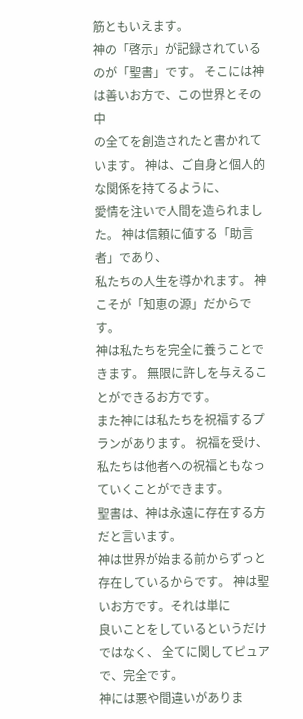筋ともいえます。
神の「啓示」が記録されているのが「聖書」です。 そこには神は善いお方で、この世界とその中
の全てを創造されたと書かれています。 神は、ご自身と個人的な関係を持てるように、
愛情を注いで人間を造られました。 神は信頼に値する「助言者」であり、
私たちの人生を導かれます。 神こそが「知恵の源」だからです。
神は私たちを完全に養うことできます。 無限に許しを与えることができるお方です。
また神には私たちを祝福するプランがあります。 祝福を受け、
私たちは他者への祝福ともなっていくことができます。
聖書は、神は永遠に存在する方だと言います。
神は世界が始まる前からずっと存在しているからです。 神は聖いお方です。それは単に
良いことをしているというだけではなく、 全てに関してピュアで、完全です。
神には悪や間違いがありま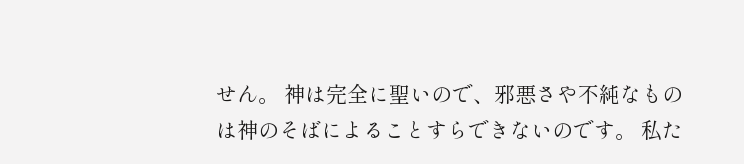せん。 神は完全に聖いので、邪悪さや不純なもの
は神のそばによることすらできないのです。 私た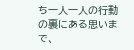ち一人一人の行動の裏にある思いまで、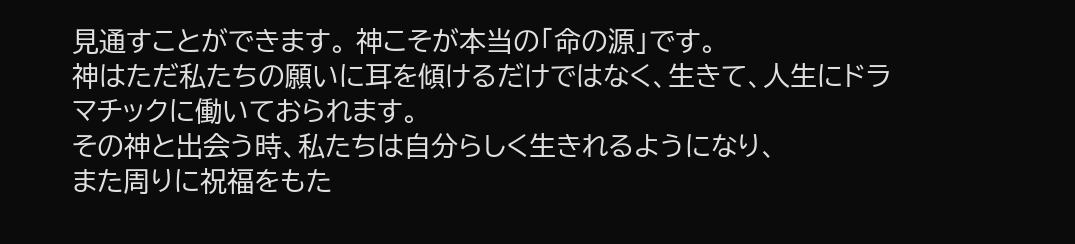見通すことができます。 神こそが本当の「命の源」です。
神はただ私たちの願いに耳を傾けるだけではなく、生きて、人生にドラマチックに働いておられます。
その神と出会う時、私たちは自分らしく生きれるようになり、
また周りに祝福をもた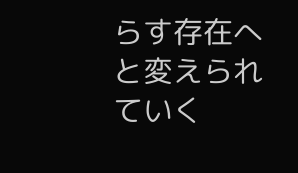らす存在へと変えられていく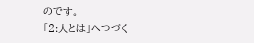のです。
「2:人とは」へつづく